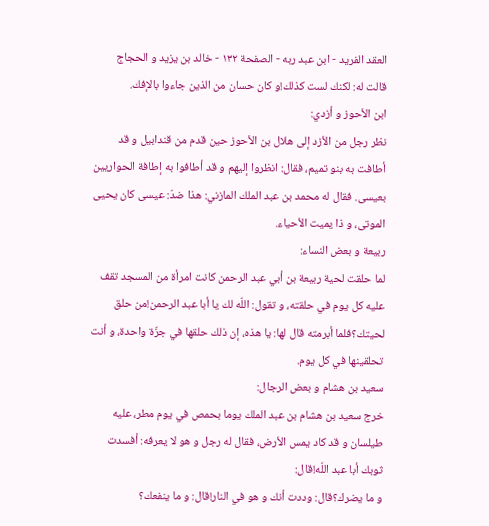العقد الفريد - ابن عبد ربه - الصفحة ١٣٢ - خالد بن يزيد و الحجاج
قالت له: لكنك لست كذلك!و كان حسان من الذين جاءوا بالإفك.
ابن الأحوز و أزدي:
نظر رجل من الأزد إلى هلال بن الأحوز حين قدم من قندابيل و قد أطافت به بنو تميم، فقال: انظروا إليهم و قد أطافوا به إطافة الحواريين بعيسى. فقال له محمد بن عبد الملك المازني: هذا ضدّ: عيسى كان يحيى الموتى، و ذا يميت الأحياء.
ربيعة و بعض النساء:
لما حلقت لحية ربيعة بن أبي عبد الرحمن كانت امرأة من المسجد تقف عليه كل يوم في حلقته، و تقول: اللّه لك يا أبا عبد الرحمن!من حلق لحيتك؟فلما أبرمته قال لها: يا هذه، إن ذلك حلقها في جزّة واحدة، و أنت تحلقينها في كل يوم.
سعيد بن هشام و بعض الرجال:
خرج سعيد بن هشام بن عبد الملك يوما بحمص في يوم مطر، عليه طيلسان و قد كاد يمس الأرض، فقال له رجل و هو لا يعرفه: أفسدت ثوبك أبا عبد اللّه!قال:
و ما يضرك؟قال: وددت أنك و هو في النار!قال: و ما ينفعك؟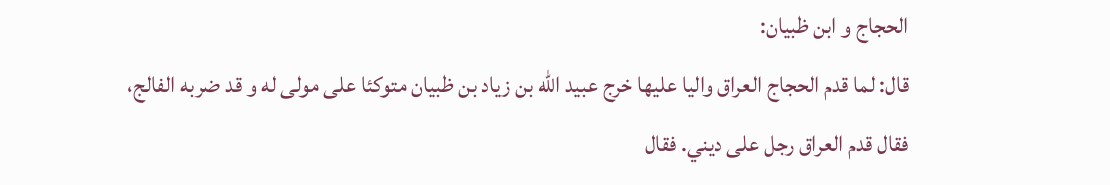الحجاج و ابن ظبيان:
قال: لما قدم الحجاج العراق واليا عليها خرج عبيد اللّه بن زياد بن ظبيان متوكئا على مولى له و قد ضربه الفالج، فقال قدم العراق رجل على ديني. فقال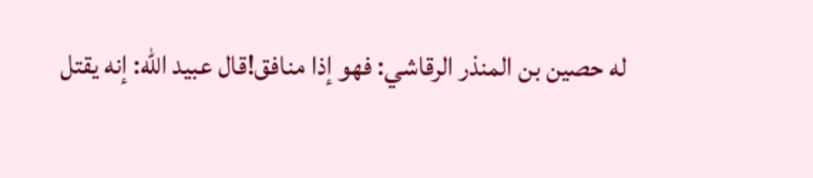له حصين بن المنذر الرقاشي: فهو إذا منافق!قال عبيد اللّه: إنه يقتل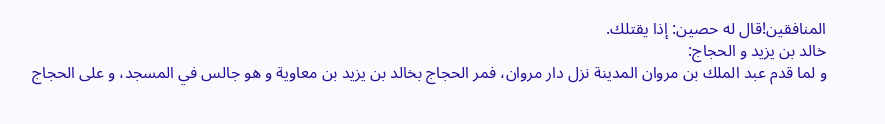المنافقين!قال له حصين: إذا يقتلك.
خالد بن يزيد و الحجاج:
و لما قدم عبد الملك بن مروان المدينة نزل دار مروان، فمر الحجاج بخالد بن يزيد بن معاوية و هو جالس في المسجد، و على الحجاج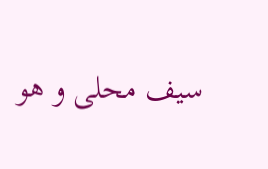سيف محلى و هو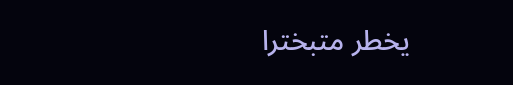يخطر متبخترا